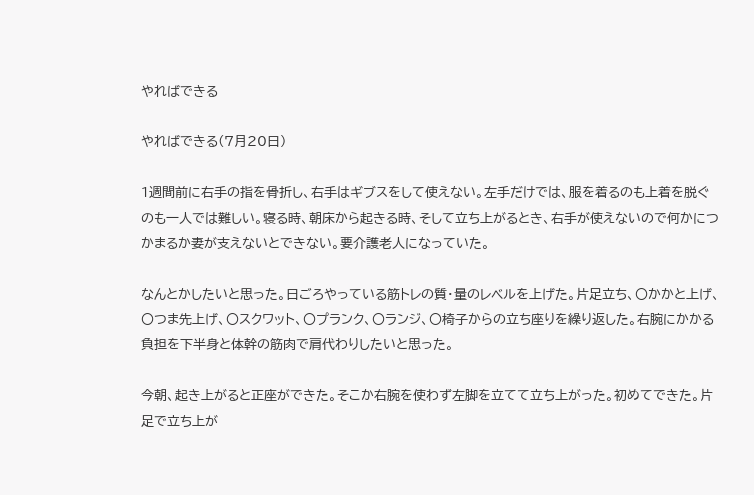やればできる

やればできる(7月20日)

1週間前に右手の指を骨折し、右手はギブスをして使えない。左手だけでは、服を着るのも上着を脱ぐのも一人では難しい。寝る時、朝床から起きる時、そして立ち上がるとき、右手が使えないので何かにつかまるか妻が支えないとできない。要介護老人になっていた。

なんとかしたいと思った。日ごろやっている筋トレの質・量のレベルを上げた。片足立ち、〇かかと上げ、〇つま先上げ、〇スクワット、〇プランク、〇ランジ、〇椅子からの立ち座りを繰り返した。右腕にかかる負担を下半身と体幹の筋肉で肩代わりしたいと思った。

今朝、起き上がると正座ができた。そこか右腕を使わず左脚を立てて立ち上がった。初めてできた。片足で立ち上が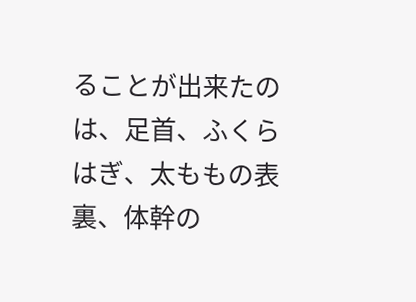ることが出来たのは、足首、ふくらはぎ、太ももの表裏、体幹の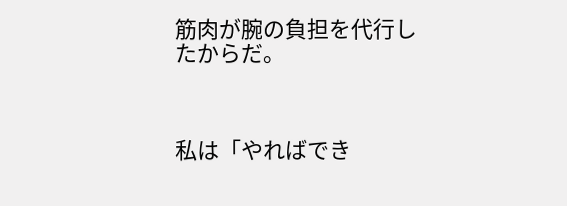筋肉が腕の負担を代行したからだ。



私は「やればでき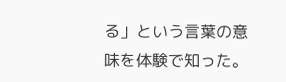る」という言葉の意味を体験で知った。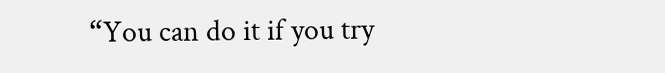“You can do it if you try